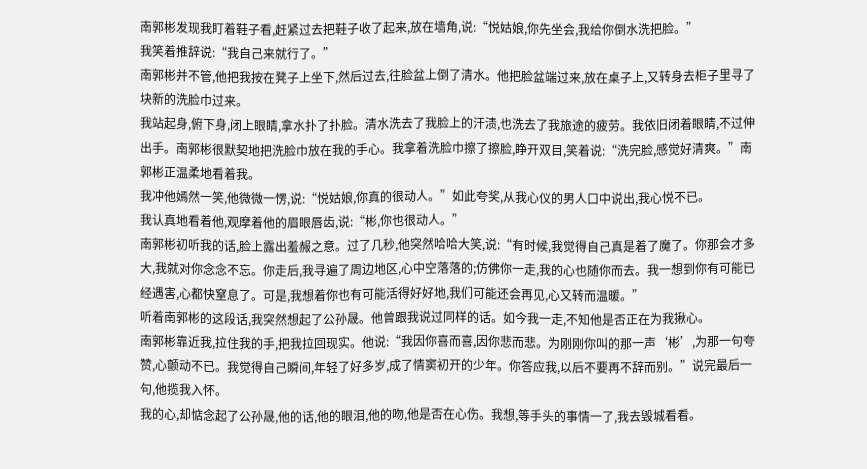南郭彬发现我盯着鞋子看,赶紧过去把鞋子收了起来,放在墙角,说:“悦姑娘,你先坐会,我给你倒水洗把脸。”
我笑着推辞说:“我自己来就行了。”
南郭彬并不管,他把我按在凳子上坐下,然后过去,往脸盆上倒了清水。他把脸盆端过来,放在桌子上,又转身去柜子里寻了块新的洗脸巾过来。
我站起身,俯下身,闭上眼睛,拿水扑了扑脸。清水洗去了我脸上的汗渍,也洗去了我旅途的疲劳。我依旧闭着眼睛,不过伸出手。南郭彬很默契地把洗脸巾放在我的手心。我拿着洗脸巾擦了擦脸,睁开双目,笑着说:“洗完脸,感觉好清爽。”南郭彬正温柔地看着我。
我冲他嫣然一笑,他微微一愣,说:“悦姑娘,你真的很动人。”如此夸奖,从我心仪的男人口中说出,我心悦不已。
我认真地看着他,观摩着他的眉眼唇齿,说:“彬,你也很动人。”
南郭彬初听我的话,脸上露出羞赧之意。过了几秒,他突然哈哈大笑,说:“有时候,我觉得自己真是着了魔了。你那会才多大,我就对你念念不忘。你走后,我寻遍了周边地区,心中空落落的;仿佛你一走,我的心也随你而去。我一想到你有可能已经遇害,心都快窒息了。可是,我想着你也有可能活得好好地,我们可能还会再见,心又转而温暖。”
听着南郭彬的这段话,我突然想起了公孙晟。他曾跟我说过同样的话。如今我一走,不知他是否正在为我揪心。
南郭彬靠近我,拉住我的手,把我拉回现实。他说:“我因你喜而喜,因你悲而悲。为刚刚你叫的那一声‘彬’,为那一句夸赞,心颤动不已。我觉得自己瞬间,年轻了好多岁,成了情窦初开的少年。你答应我,以后不要再不辞而别。”说完最后一句,他揽我入怀。
我的心,却惦念起了公孙晟,他的话,他的眼泪,他的吻,他是否在心伤。我想,等手头的事情一了,我去毁城看看。